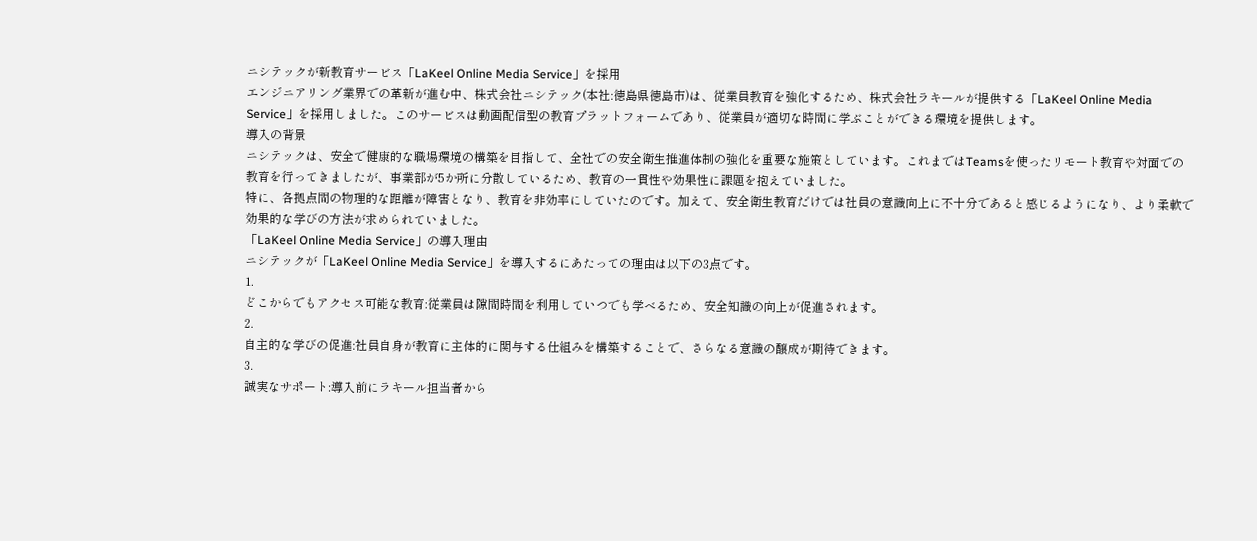ニシテックが新教育サービス「LaKeel Online Media Service」を採用
エンジニアリング業界での革新が進む中、株式会社ニシテック(本社:徳島県徳島市)は、従業員教育を強化するため、株式会社ラキールが提供する「LaKeel Online Media Service」を採用しました。このサービスは動画配信型の教育プラットフォームであり、従業員が適切な時間に学ぶことができる環境を提供します。
導入の背景
ニシテックは、安全で健康的な職場環境の構築を目指して、全社での安全衛生推進体制の強化を重要な施策としています。これまではTeamsを使ったリモート教育や対面での教育を行ってきましたが、事業部が5か所に分散しているため、教育の一貫性や効果性に課題を抱えていました。
特に、各拠点間の物理的な距離が障害となり、教育を非効率にしていたのです。加えて、安全衛生教育だけでは社員の意識向上に不十分であると感じるようになり、より柔軟で効果的な学びの方法が求められていました。
「LaKeel Online Media Service」の導入理由
ニシテックが「LaKeel Online Media Service」を導入するにあたっての理由は以下の3点です。
1.
どこからでもアクセス可能な教育:従業員は隙間時間を利用していつでも学べるため、安全知識の向上が促進されます。
2.
自主的な学びの促進:社員自身が教育に主体的に関与する仕組みを構築することで、さらなる意識の醸成が期待できます。
3.
誠実なサポート:導入前にラキール担当者から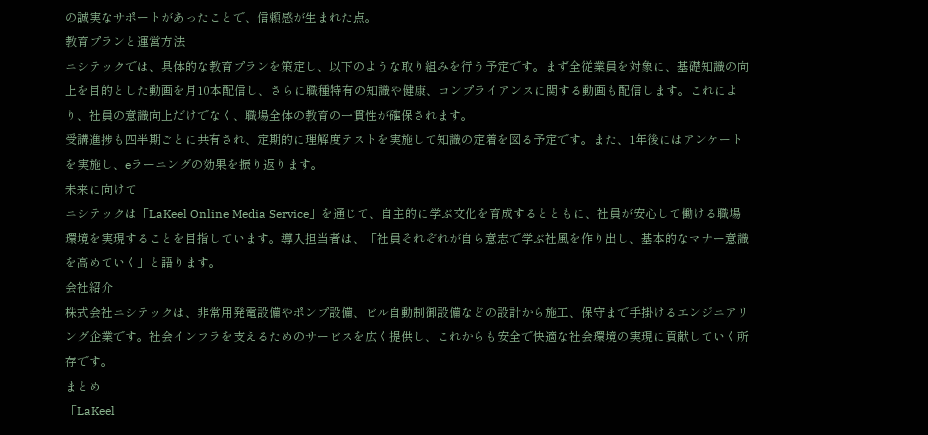の誠実なサポートがあったことで、信頼感が生まれた点。
教育プランと運営方法
ニシテックでは、具体的な教育プランを策定し、以下のような取り組みを行う予定です。まず全従業員を対象に、基礎知識の向上を目的とした動画を月10本配信し、さらに職種特有の知識や健康、コンプライアンスに関する動画も配信します。これにより、社員の意識向上だけでなく、職場全体の教育の一貫性が確保されます。
受講進捗も四半期ごとに共有され、定期的に理解度テストを実施して知識の定着を図る予定です。また、1年後にはアンケートを実施し、eラーニングの効果を振り返ります。
未来に向けて
ニシテックは「LaKeel Online Media Service」を通じて、自主的に学ぶ文化を育成するとともに、社員が安心して働ける職場環境を実現することを目指しています。導入担当者は、「社員それぞれが自ら意志で学ぶ社風を作り出し、基本的なマナー意識を高めていく」と語ります。
会社紹介
株式会社ニシテックは、非常用発電設備やポンプ設備、ビル自動制御設備などの設計から施工、保守まで手掛けるエンジニアリング企業です。社会インフラを支えるためのサービスを広く提供し、これからも安全で快適な社会環境の実現に貢献していく所存です。
まとめ
「LaKeel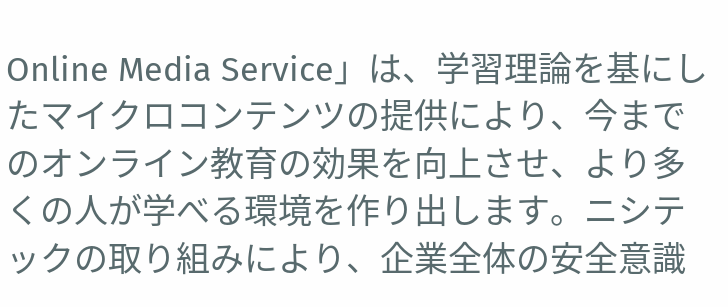Online Media Service」は、学習理論を基にしたマイクロコンテンツの提供により、今までのオンライン教育の効果を向上させ、より多くの人が学べる環境を作り出します。ニシテックの取り組みにより、企業全体の安全意識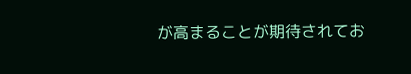が高まることが期待されてお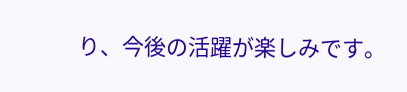り、今後の活躍が楽しみです。